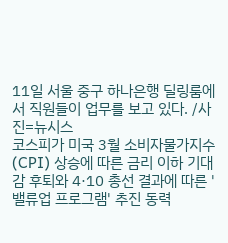11일 서울 중구 하나은행 딜링룸에서 직원들이 업무를 보고 있다. /사진=뉴시스
코스피가 미국 3월 소비자물가지수(CPI) 상승에 따른 금리 이하 기대감 후퇴와 4·10 총선 결과에 따른 '밸류업 프로그램' 추진 동력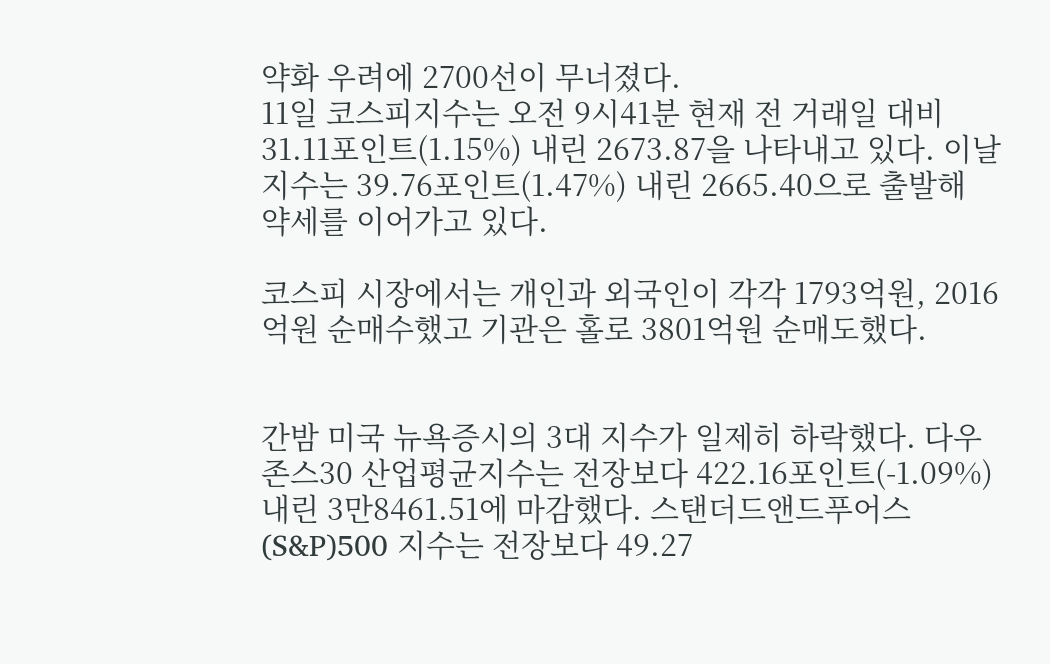약화 우려에 2700선이 무너졌다.
11일 코스피지수는 오전 9시41분 현재 전 거래일 대비 31.11포인트(1.15%) 내린 2673.87을 나타내고 있다. 이날 지수는 39.76포인트(1.47%) 내린 2665.40으로 출발해 약세를 이어가고 있다.

코스피 시장에서는 개인과 외국인이 각각 1793억원, 2016억원 순매수했고 기관은 홀로 3801억원 순매도했다.


간밤 미국 뉴욕증시의 3대 지수가 일제히 하락했다. 다우존스30 산업평균지수는 전장보다 422.16포인트(-1.09%) 내린 3만8461.51에 마감했다. 스탠더드앤드푸어스(S&P)500 지수는 전장보다 49.27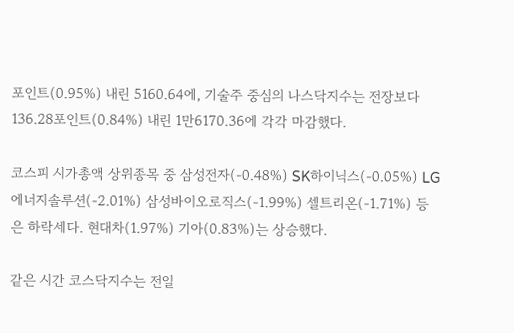포인트(0.95%) 내린 5160.64에, 기술주 중심의 나스닥지수는 전장보다 136.28포인트(0.84%) 내린 1만6170.36에 각각 마감했다.

코스피 시가총액 상위종목 중 삼성전자(-0.48%) SK하이닉스(-0.05%) LG에너지솔루션(-2.01%) 삼성바이오로직스(-1.99%) 셀트리온(-1.71%) 등은 하락세다. 현대차(1.97%) 기아(0.83%)는 상승했다.

같은 시간 코스닥지수는 전일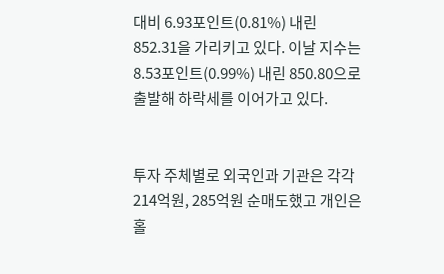대비 6.93포인트(0.81%) 내린 852.31을 가리키고 있다. 이날 지수는 8.53포인트(0.99%) 내린 850.80으로 출발해 하락세를 이어가고 있다.


투자 주체별로 외국인과 기관은 각각 214억원, 285억원 순매도했고 개인은 홀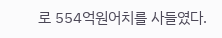로 554억원어치를 사들였다.